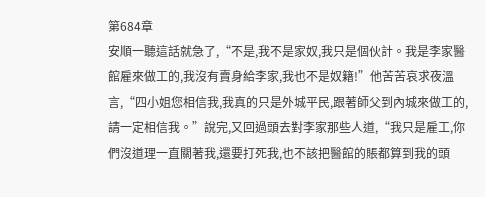第684章
安順一聽這話就急了,“不是,我不是家奴,我只是個伙計。我是李家醫館雇來做工的,我沒有賣身給李家,我也不是奴籍!”他苦苦哀求夜溫言,“四小姐您相信我,我真的只是外城平民,跟著師父到內城來做工的,請一定相信我。”說完,又回過頭去對李家那些人道,“我只是雇工,你們沒道理一直關著我,還要打死我,也不該把醫館的賬都算到我的頭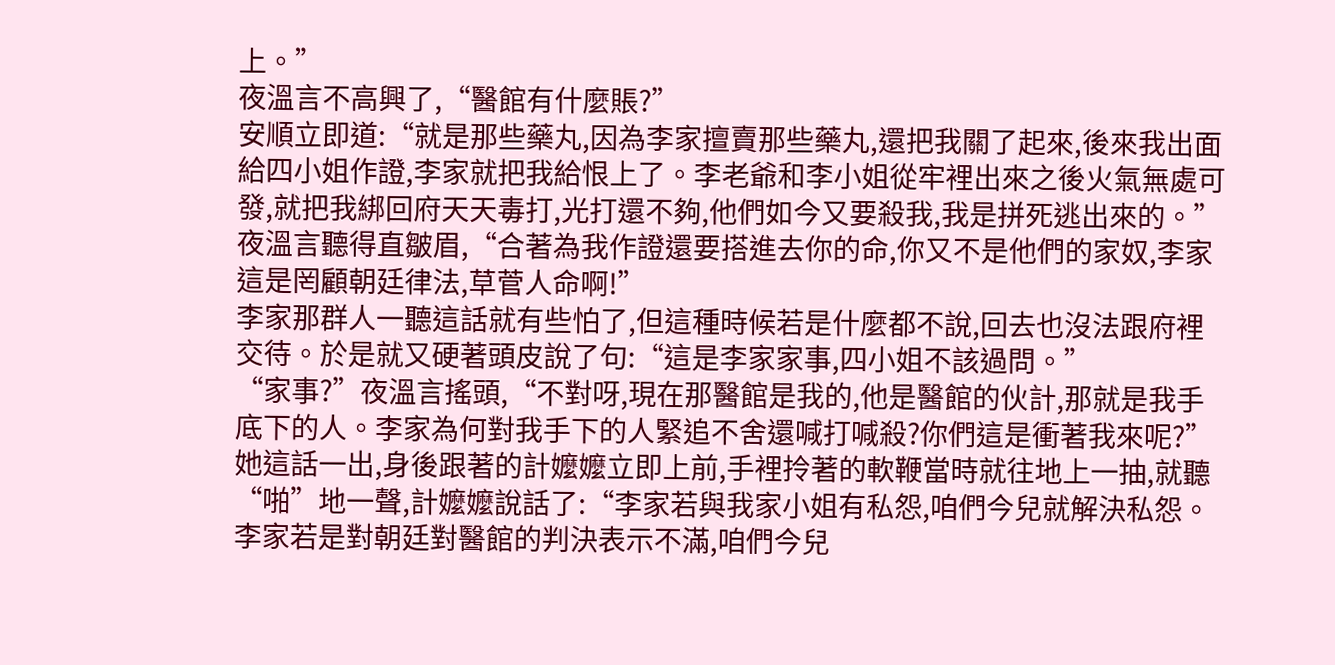上。”
夜溫言不高興了,“醫館有什麼賬?”
安順立即道:“就是那些藥丸,因為李家擅賣那些藥丸,還把我關了起來,後來我出面給四小姐作證,李家就把我給恨上了。李老爺和李小姐從牢裡出來之後火氣無處可發,就把我綁回府天天毒打,光打還不夠,他們如今又要殺我,我是拼死逃出來的。”
夜溫言聽得直皺眉,“合著為我作證還要搭進去你的命,你又不是他們的家奴,李家這是罔顧朝廷律法,草菅人命啊!”
李家那群人一聽這話就有些怕了,但這種時候若是什麼都不說,回去也沒法跟府裡交待。於是就又硬著頭皮說了句:“這是李家家事,四小姐不該過問。”
“家事?”夜溫言搖頭,“不對呀,現在那醫館是我的,他是醫館的伙計,那就是我手底下的人。李家為何對我手下的人緊追不舍還喊打喊殺?你們這是衝著我來呢?”
她這話一出,身後跟著的計嬤嬤立即上前,手裡拎著的軟鞭當時就往地上一抽,就聽“啪”地一聲,計嬤嬤說話了:“李家若與我家小姐有私怨,咱們今兒就解決私怨。李家若是對朝廷對醫館的判決表示不滿,咱們今兒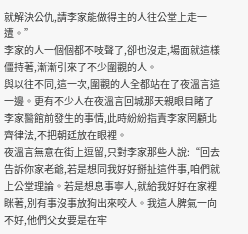就解決公仇,請李家能做得主的人往公堂上走一遭。”
李家的人一個個都不吱聲了,卻也沒走,場面就這樣僵持著,漸漸引來了不少圍觀的人。
與以往不同,這一次,圍觀的人全都站在了夜溫言這一邊。更有不少人在夜溫言回城那天親眼目睹了李家醫館前發生的事情,此時紛紛指責李家罔顧北齊律法,不把朝廷放在眼裡。
夜溫言無意在街上逗留,只對李家那些人說:“回去告訴你家老爺,若是想同我好好掰扯這件事,咱們就上公堂理論。若是想息事寧人,就給我好好在家裡眯著,別有事沒事放狗出來咬人。我這人脾氣一向不好,他們父女要是在牢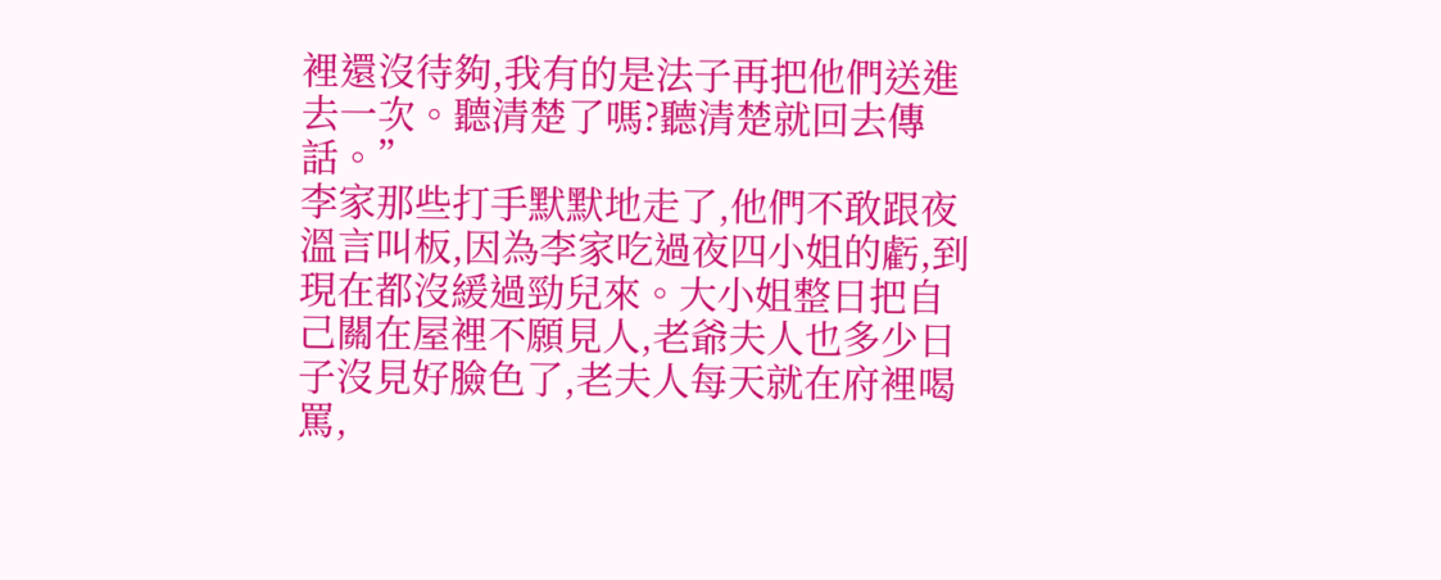裡還沒待夠,我有的是法子再把他們送進去一次。聽清楚了嗎?聽清楚就回去傳話。”
李家那些打手默默地走了,他們不敢跟夜溫言叫板,因為李家吃過夜四小姐的虧,到現在都沒緩過勁兒來。大小姐整日把自己關在屋裡不願見人,老爺夫人也多少日子沒見好臉色了,老夫人每天就在府裡喝罵,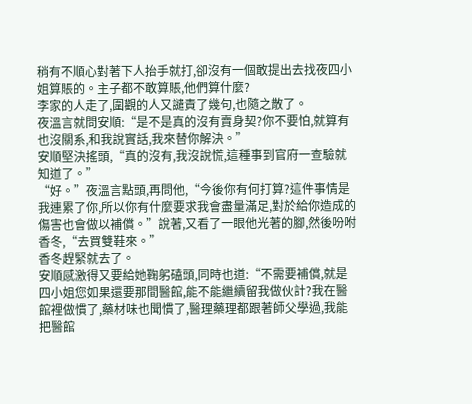稍有不順心對著下人抬手就打,卻沒有一個敢提出去找夜四小姐算賬的。主子都不敢算賬,他們算什麼?
李家的人走了,圍觀的人又譴責了幾句,也隨之散了。
夜溫言就問安順:“是不是真的沒有賣身契?你不要怕,就算有也沒關系,和我說實話,我來替你解決。”
安順堅決搖頭,“真的沒有,我沒說慌,這種事到官府一查驗就知道了。”
“好。”夜溫言點頭,再問他,“今後你有何打算?這件事情是我連累了你,所以你有什麼要求我會盡量滿足,對於給你造成的傷害也會做以補償。”說著,又看了一眼他光著的腳,然後吩咐香冬,“去買雙鞋來。”
香冬趕緊就去了。
安順感激得又要給她鞠躬磕頭,同時也道:“不需要補償,就是四小姐您如果還要那間醫館,能不能繼續留我做伙計?我在醫館裡做慣了,藥材味也聞慣了,醫理藥理都跟著師父學過,我能把醫館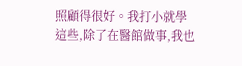照顧得很好。我打小就學這些,除了在醫館做事,我也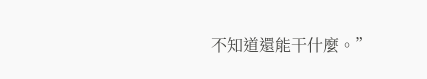不知道還能干什麼。”